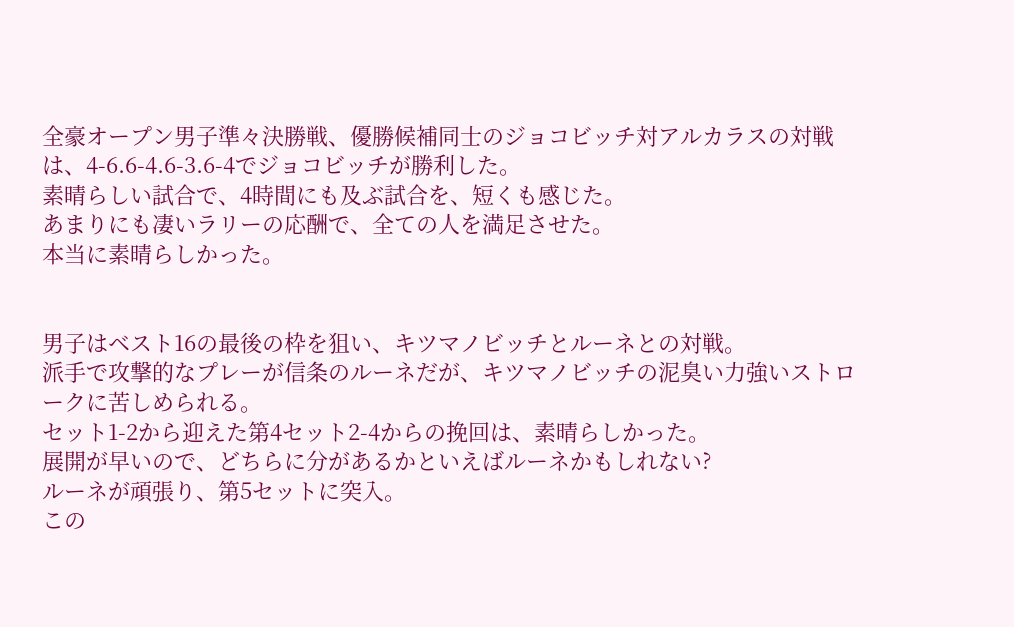全豪オープン男子準々決勝戦、優勝候補同士のジョコビッチ対アルカラスの対戦は、4-6.6-4.6-3.6-4でジョコビッチが勝利した。
素晴らしい試合で、4時間にも及ぶ試合を、短くも感じた。
あまりにも凄いラリーの応酬で、全ての人を満足させた。
本当に素晴らしかった。


男子はベスト16の最後の枠を狙い、キツマノビッチとルーネとの対戦。
派手で攻撃的なプレーが信条のルーネだが、キツマノビッチの泥臭い力強いストロークに苦しめられる。
セット1-2から迎えた第4セット2-4からの挽回は、素晴らしかった。
展開が早いので、どちらに分があるかといえばルーネかもしれない?
ルーネが頑張り、第5セットに突入。
この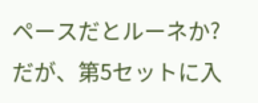ペースだとルーネか?
だが、第5セットに入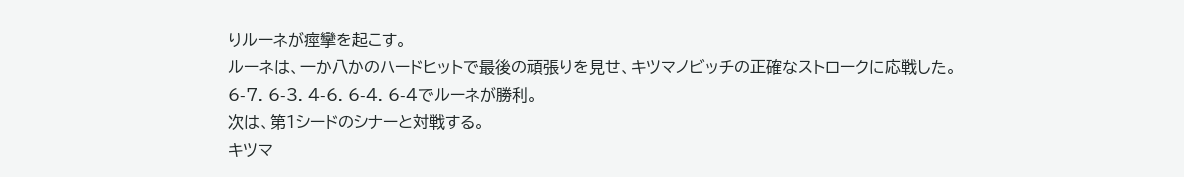りルーネが痙攣を起こす。
ルーネは、一か八かのハードヒットで最後の頑張りを見せ、キツマノビッチの正確なストロークに応戦した。
6-7. 6-3. 4-6. 6-4. 6-4でルーネが勝利。
次は、第1シードのシナーと対戦する。
キツマ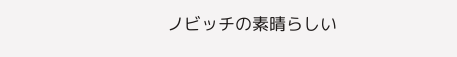ノビッチの素晴らしい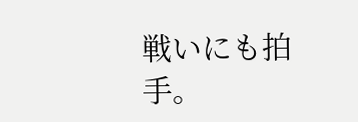戦いにも拍手。